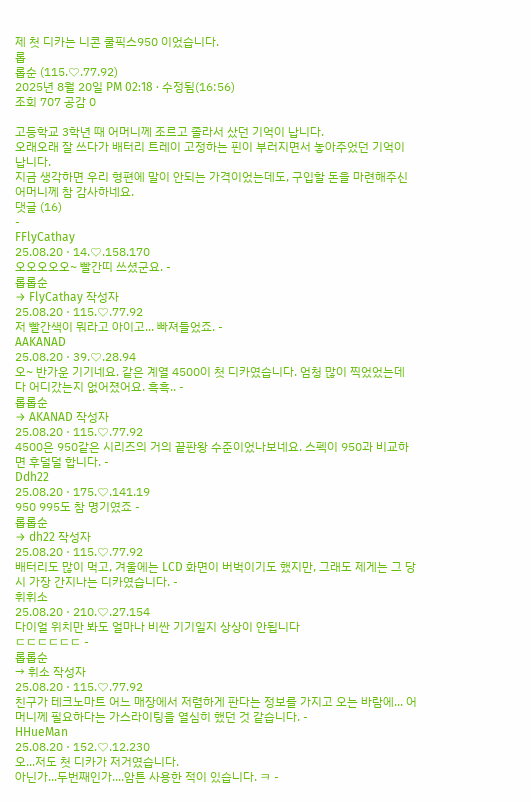제 첫 디카는 니콘 쿨픽스950 이었습니다.
롭
롭순 (115.♡.77.92)
2025년 8월 20일 PM 02:18 · 수정됨(16:56)
조회 707 공감 0

고등학교 3학년 때 어머니께 조르고 졸라서 샀던 기억이 납니다.
오래오래 잘 쓰다가 배터리 트레이 고정하는 핀이 부러지면서 놓아주었던 기억이 납니다.
지금 생각하면 우리 형편에 말이 안되는 가격이었는데도, 구입할 돈을 마련해주신 어머니께 참 감사하네요.
댓글 (16)
-
FFlyCathay
25.08.20 · 14.♡.158.170
오오오오오~ 빨간띠 쓰셨군요. -
롭롭순
→ FlyCathay 작성자
25.08.20 · 115.♡.77.92
저 빨간색이 뭐라고 아이고... 빠져들었죠. -
AAKANAD
25.08.20 · 39.♡.28.94
오~ 반가운 기기네요. 같은 계열 4500이 첫 디카였습니다. 엄청 많이 찍었었는데 다 어디갔는지 없어졌어요. 흑흑.. -
롭롭순
→ AKANAD 작성자
25.08.20 · 115.♡.77.92
4500은 950같은 시리즈의 거의 끝판왕 수준이었나보네요. 스펙이 950과 비교하면 후덜덜 합니다. -
Ddh22
25.08.20 · 175.♡.141.19
950 995도 참 명기였죠 -
롭롭순
→ dh22 작성자
25.08.20 · 115.♡.77.92
배터리도 많이 먹고, 겨울에는 LCD 화면이 버벅이기도 했지만, 그래도 제게는 그 당시 가장 간지나는 디카였습니다. -
휘휘소
25.08.20 · 210.♡.27.154
다이얼 위치만 봐도 얼마나 비싼 기기일지 상상이 안됩니다
ㄷㄷㄷㄷㄷㄷ -
롭롭순
→ 휘소 작성자
25.08.20 · 115.♡.77.92
친구가 테크노마트 어느 매장에서 저렴하게 판다는 정보를 가지고 오는 바람에... 어머니께 필요하다는 가스라이팅을 열심히 했던 것 같습니다. -
HHueMan
25.08.20 · 152.♡.12.230
오...저도 첫 디카가 저거였습니다.
아닌가...두번째인가....암튼 사용한 적이 있습니다. ㅋ -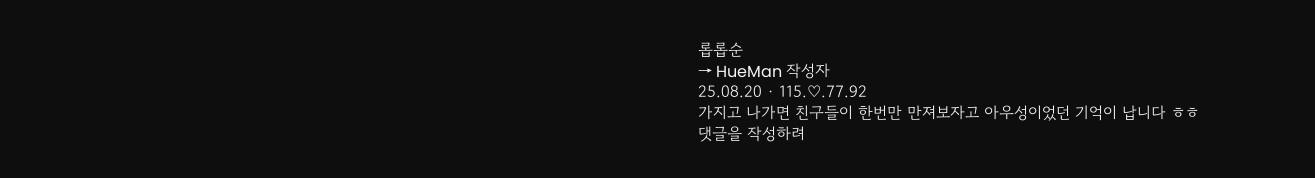롭롭순
→ HueMan 작성자
25.08.20 · 115.♡.77.92
가지고 나가면 친구들이 한번만 만져보자고 아우성이었던 기억이 납니다 ㅎㅎ
댓글을 작성하려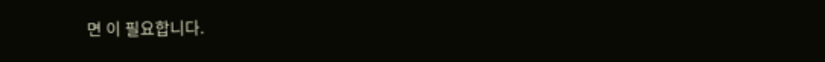면 이 필요합니다.